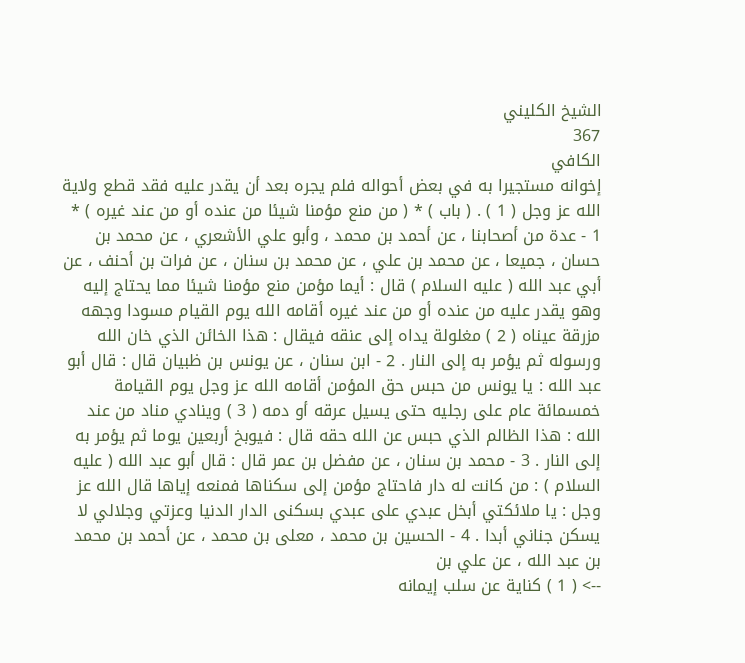الشيخ الكليني
367
الكافي
إخوانه مستجيرا به في بعض أحواله فلم يجره بعد أن يقدر عليه فقد قطع ولاية الله عز وجل ( 1 ) . ( باب ) * ( من منع مؤمنا شيئا من عنده أو من عند غيره ) * 1 - عدة من أصحابنا ، عن أحمد بن محمد ، وأبو علي الأشعري ، عن محمد بن حسان ، جميعا ، عن محمد بن علي ، عن محمد بن سنان ، عن فرات بن أحنف ، عن أبي عبد الله ( عليه السلام ) قال : أيما مؤمن منع مؤمنا شيئا مما يحتاج إليه وهو يقدر عليه من عنده أو من عند غيره أقامه الله يوم القيام مسودا وجهه مزرقة عيناه ( 2 ) مغلولة يداه إلى عنقه فيقال : هذا الخائن الذي خان الله ورسوله ثم يؤمر به إلى النار . 2 - ابن سنان ، عن يونس بن ظبيان قال : قال أبو عبد الله : يا يونس من حبس حق المؤمن أقامه الله عز وجل يوم القيامة خمسمائة عام على رجليه حتى يسيل عرقه أو دمه ( 3 ) وينادي مناد من عند الله : هذا الظالم الذي حبس عن الله حقه قال : فيوبخ أربعين يوما ثم يؤمر به إلى النار . 3 - محمد بن سنان ، عن مفضل بن عمر قال : قال أبو عبد الله ( عليه السلام ) : من كانت له دار فاحتاج مؤمن إلى سكناها فمنعه إياها قال الله عز وجل : يا ملائكتي أبخل عبدي على عبدي بسكنى الدار الدنيا وعزتي وجلالي لا يسكن جناني أبدا . 4 - الحسين بن محمد ، معلى بن محمد ، عن أحمد بن محمد بن عبد الله ، عن علي بن
--> ( 1 ) كناية عن سلب إيمانه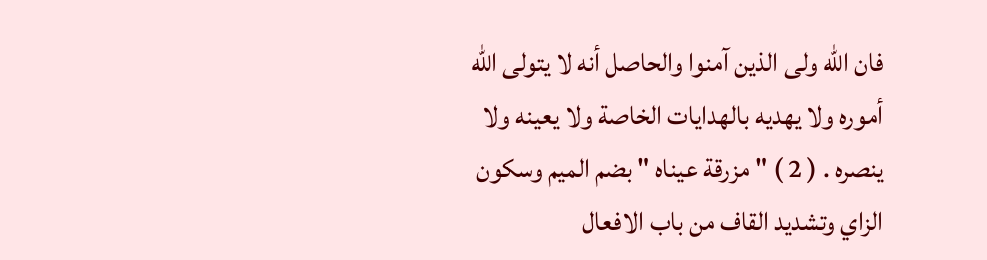فان الله ولى الذين آمنوا والحاصل أنه لا يتولى الله أموره ولا يهديه بالهدايات الخاصة ولا يعينه ولا ينصره . ( 2 ) " مزرقة عيناه " بضم الميم وسكون الزاي وتشديد القاف من باب الافعال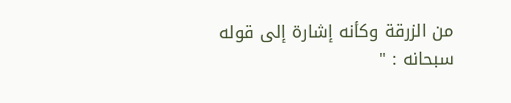من الزرقة وكأنه إشارة إلى قوله سبحانه : "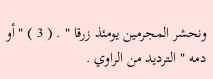ونحشر المجرمين يومئذ زرقا " . ( 3 ) " أو دمه " الترديد من الراوي .